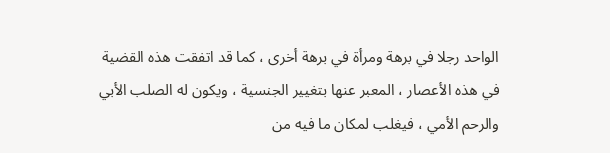الواحد رجلا في برهة ومرأة في برهة أخرى ، كما قد اتفقت هذه القضية
في هذه الأعصار ، المعبر عنها بتغيير الجنسية ، ويكون له الصلب الأبي
والرحم الأمي ، فيغلب لمكان ما فيه من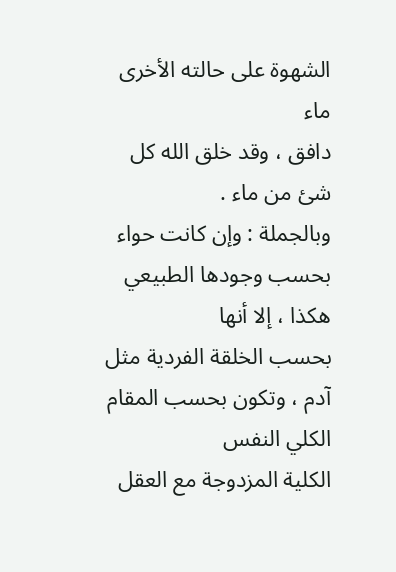الشهوة على حالته الأخرى ماء
دافق ، وقد خلق الله كل شئ من ماء .
وبالجملة : وإن كانت حواء بحسب وجودها الطبيعي هكذا ، إلا أنها
بحسب الخلقة الفردية مثل آدم ، وتكون بحسب المقام الكلي النفس
الكلية المزدوجة مع العقل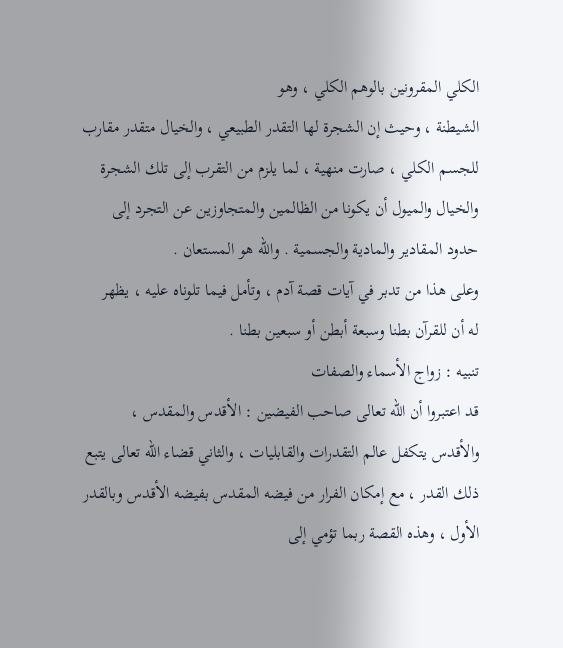الكلي المقرونين بالوهم الكلي ، وهو
الشيطنة ، وحيث إن الشجرة لها التقدر الطبيعي ، والخيال متقدر مقارب
للجسم الكلي ، صارت منهية ، لما يلزم من التقرب إلى تلك الشجرة
والخيال والميول أن يكونا من الظالمين والمتجاوزين عن التجرد إلى
حدود المقادير والمادية والجسمية . والله هو المستعان .
وعلى هذا من تدبر في آيات قصة آدم ، وتأمل فيما تلوناه عليه ، يظهر
له أن للقرآن بطنا وسبعة أبطن أو سبعين بطنا .
تنبيه : زواج الأسماء والصفات
قد اعتبروا أن الله تعالى صاحب الفيضين : الأقدس والمقدس ،
والأقدس يتكفل عالم التقدرات والقابليات ، والثاني قضاء الله تعالى يتبع
ذلك القدر ، مع إمكان الفرار من فيضه المقدس بفيضه الأقدس وبالقدر
الأول ، وهذه القصة ربما تؤمي إلى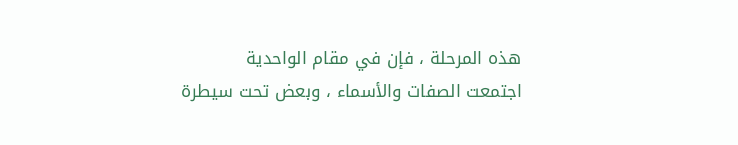هذه المرحلة ، فإن في مقام الواحدية
اجتمعت الصفات والأسماء ، وبعض تحت سيطرة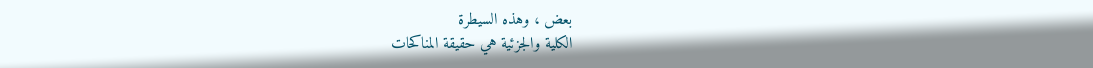بعض ، وهذه السيطرة
الكلية والجزئية هي حقيقة المناكحات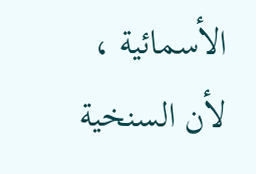الأسمائية ، لأن السنخية